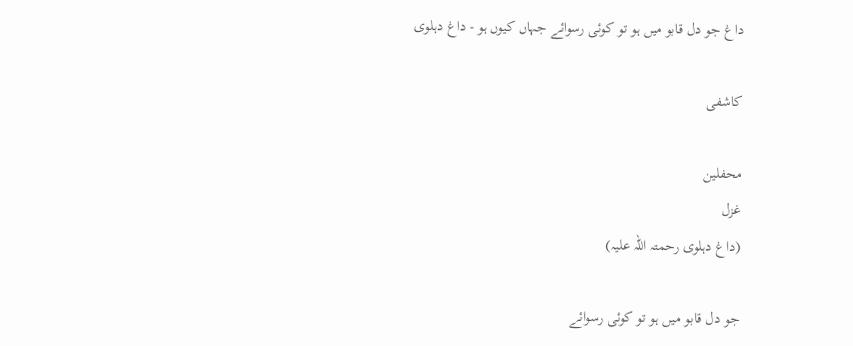داغ جو دل قابو میں ہو تو کوئی رسوائے جہاں کیوں ہو - داغ دہلوی

کاشفی

محفلین
غزل
(داغ دہلوی رحمتہ اللہ علیہ)

جو دل قابو میں ہو تو کوئی رسوائے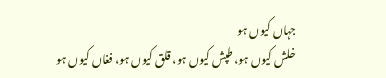جہاں کیوں ہو
خلش کیوں ہو، طپش کیوں ہو، قلق کیوں ہو، فغاں کیوں ہو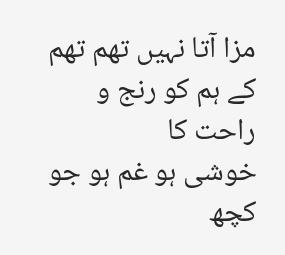مزا آتا نہیں تھم تھم کے ہم کو رنج و راحت کا
خوشی ہو غم ہو جو کچھ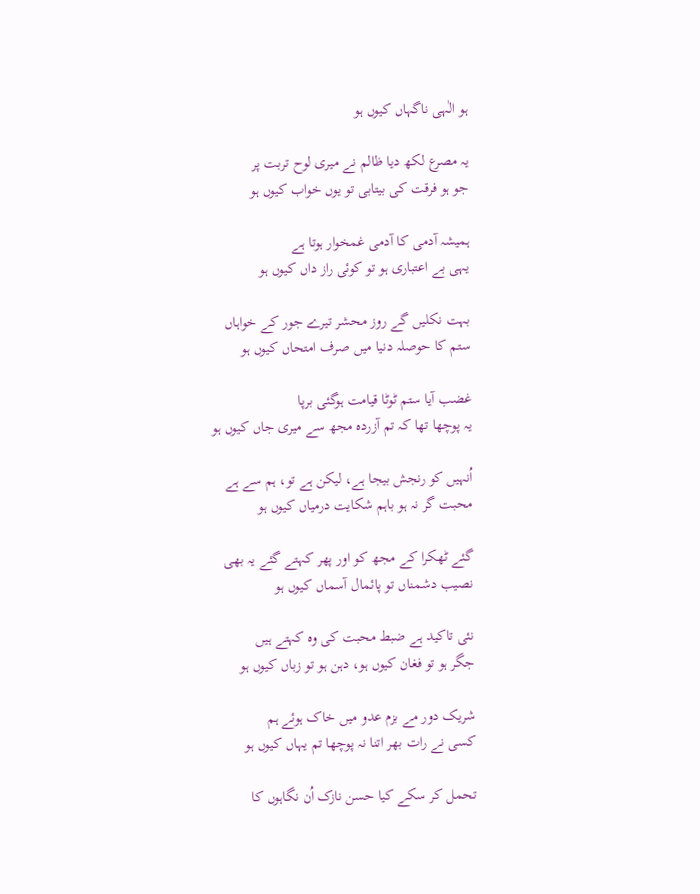ہو الٰہی ناگہاں کیوں ہو

یہ مصرع لکھ دیا ظالم نے میری لوح تربت پر
جو ہو فرقت کی بیتابی تو یوں خواب کیوں ہو

ہمیشہ آدمی کا آدمی غمخوار ہوتا ہے
یہی بے اعتباری ہو تو کوئی راز داں کیوں ہو

بہت نکلیں گے روز محشر تیرے جور کے خواہاں
ستم کا حوصلہ دنیا میں صرف امتحاں کیوں ہو

غضب آیا ستم ٹوٹا قیامت ہوگئی برپا
یہ پوچھا تھا کہ تم آزردہ مجھ سے میری جاں کیوں ہو

اُنہیں کو رنجش بیجا ہے، لیکن ہے تو، ہم سے ہے
محبت گر نہ ہو باہم شکایت درمیاں کیوں ہو

گئے ٹھکرا کے مجھ کو اور پھر کہتے گئے یہ بھی
نصیب دشمناں تو پائمال آسماں کیوں ہو

نئی تاکید ہے ضبط محبت کی وہ کہتے ہیں
جگر ہو تو فغان کیوں ہو، دہن ہو تو زباں کیوں ہو

شریک دور مے بزم عدو میں خاک ہوئے ہم
کسی نے رات بھر اتنا نہ پوچھا تم یہاں کیوں ہو

تحمل کر سکے کیا حسن نازک اُن نگاہوں کا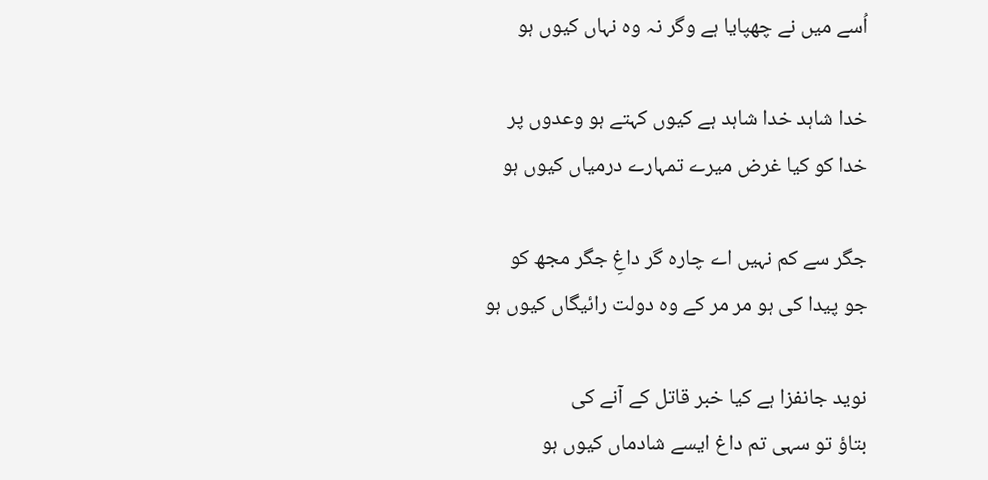اُسے میں نے چھپایا ہے وگر نہ وہ نہاں کیوں ہو

خدا شاہد خدا شاہد ہے کیوں کہتے ہو وعدوں پر
خدا کو کیا غرض میرے تمہارے درمیاں کیوں ہو

جگر سے کم نہیں اے چارہ گر داغِ جگر مجھ کو
جو پیدا کی ہو مر مر کے وہ دولت رائیگاں کیوں ہو

نوید جانفزا ہے کیا خبر قاتل کے آنے کی
بتاؤ تو سہی تم داغ ایسے شادماں کیوں ہو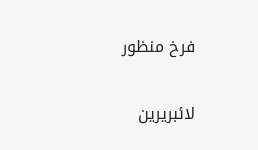فرخ منظور

لائبریرین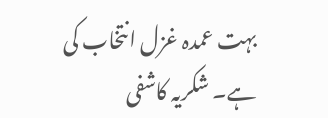بہت عمدہ غزل انتخاب کی ہے۔ شکریہ کاشفی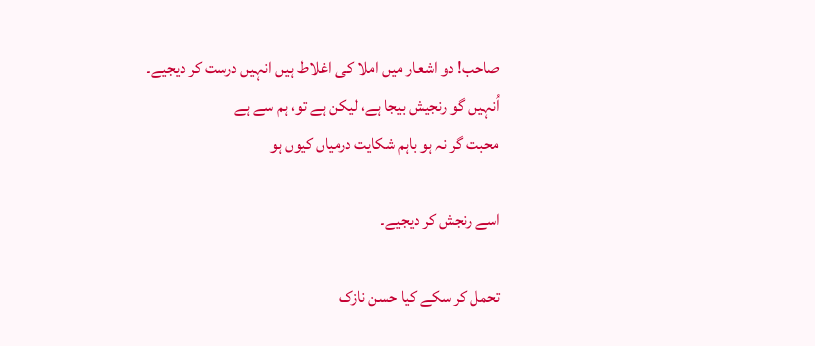صاحب! دو اشعار میں املا کی اغلاط ہیں انہیں درست کر دیجیے۔
اُنہیں گو رنجیش بیجا ہے، لیکن ہے تو، ہم سے ہے
محبت گر نہ ہو باہم شکایت درمیاں کیوں ہو

اسے رنجش کر دیجیے۔

تحمل کر سکے کیا حسن نازک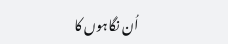اُن نگاہوں کا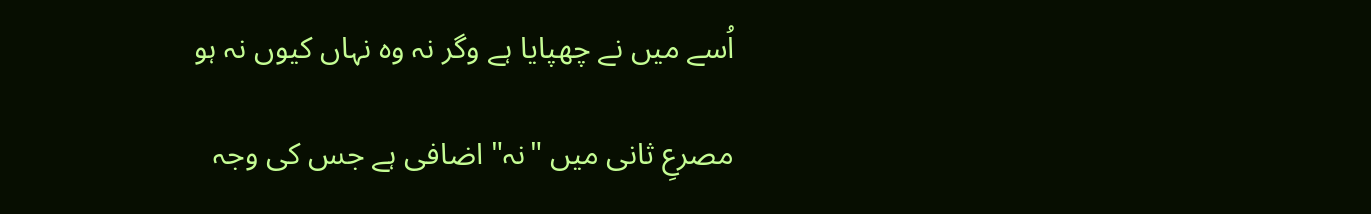اُسے میں نے چھپایا ہے وگر نہ وہ نہاں کیوں نہ ہو

مصرعِ ثانی میں "نہ" اضافی ہے جس کی وجہ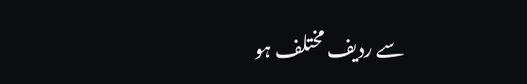سے ردیف مختلف ہو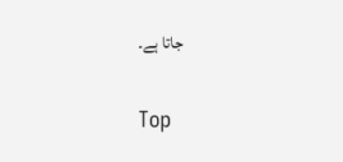جاتا ہے۔

Top